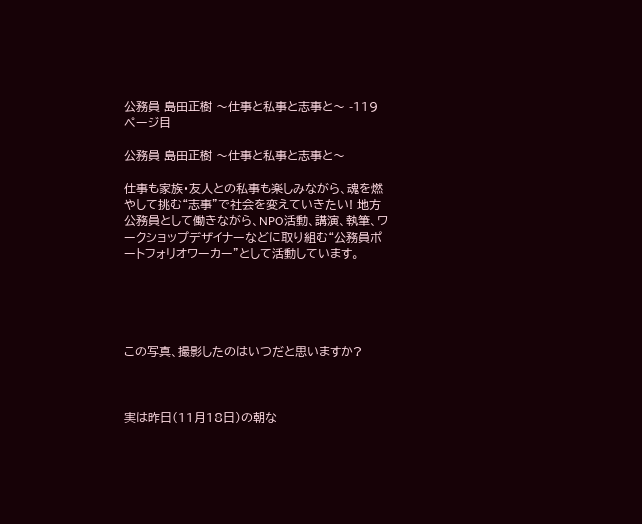公務員 島田正樹 〜仕事と私事と志事と〜 -119ページ目

公務員 島田正樹 〜仕事と私事と志事と〜

仕事も家族・友人との私事も楽しみながら、魂を燃やして挑む“志事”で社会を変えていきたい! 地方公務員として働きながら、NPO活動、講演、執筆、ワークショップデザイナーなどに取り組む“公務員ポートフォリオワーカー”として活動しています。





この写真、撮影したのはいつだと思いますか?



実は昨日(11月18日)の朝な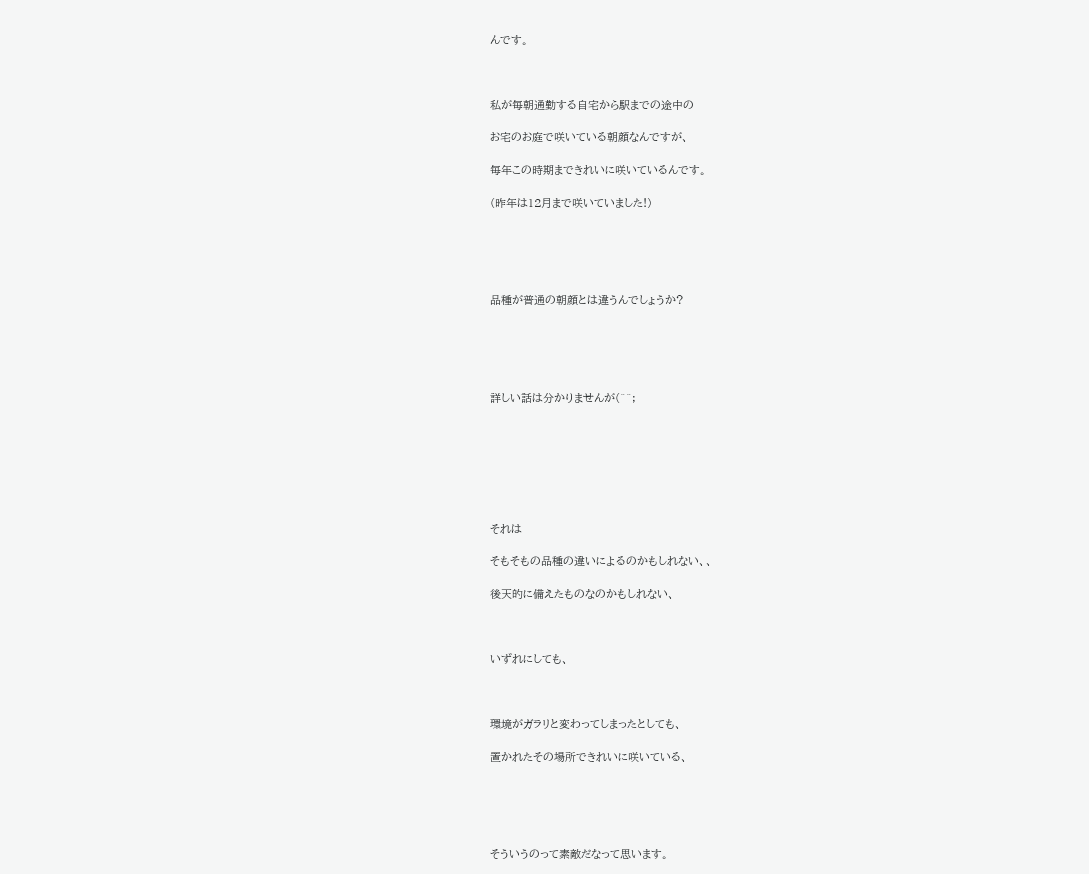んです。



私が毎朝通勤する自宅から駅までの途中の

お宅のお庭で咲いている朝顔なんですが、

毎年この時期まできれいに咲いているんです。

(昨年は12月まで咲いていました!)





品種が普通の朝顔とは違うんでしょうか?





詳しい話は分かりませんが(^^;







それは

そもそもの品種の違いによるのかもしれない、、

後天的に備えたものなのかもしれない、



いずれにしても、



環境がガラリと変わってしまったとしても、

置かれたその場所できれいに咲いている、





そういうのって素敵だなって思います。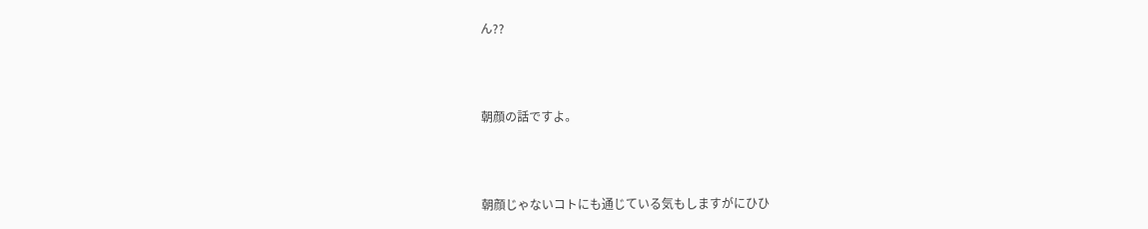ん??



朝顔の話ですよ。



朝顔じゃないコトにも通じている気もしますがにひひ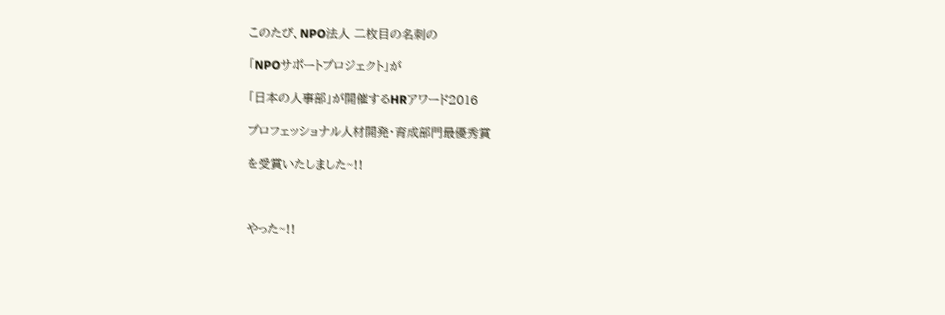このたび、NPO法人 二枚目の名刺の

「NPOサポートプロジェクト」が

「日本の人事部」が開催するHRアワード2016

プロフェッショナル人材開発・育成部門最優秀賞

を受賞いたしました~!!



やった~!!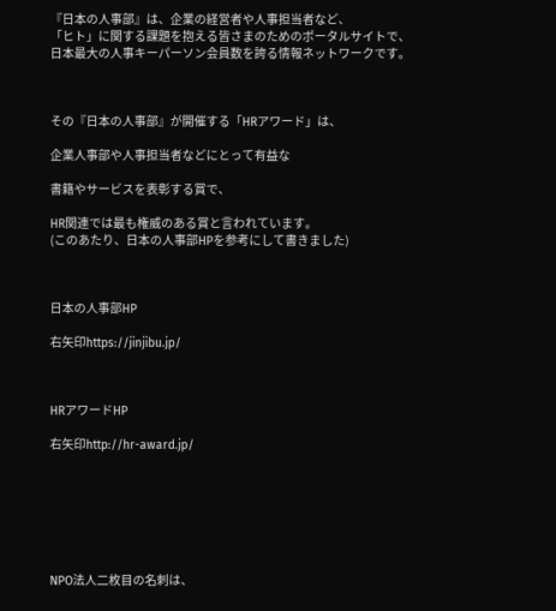『日本の人事部』は、企業の経営者や人事担当者など、
「ヒト」に関する課題を抱える皆さまのためのポータルサイトで、
日本最大の人事キーパーソン会員数を誇る情報ネットワークです。



その『日本の人事部』が開催する「HRアワード」は、

企業人事部や人事担当者などにとって有益な

書籍やサービスを表彰する賞で、

HR関連では最も権威のある賞と言われています。
(このあたり、日本の人事部HPを参考にして書きました)



日本の人事部HP

右矢印https://jinjibu.jp/



HRアワードHP

右矢印http://hr-award.jp/







NPO法人二枚目の名刺は、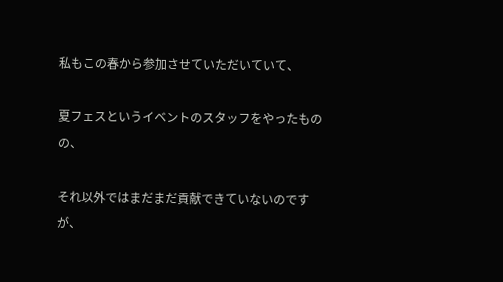私もこの春から参加させていただいていて、

夏フェスというイベントのスタッフをやったものの、

それ以外ではまだまだ貢献できていないのですが、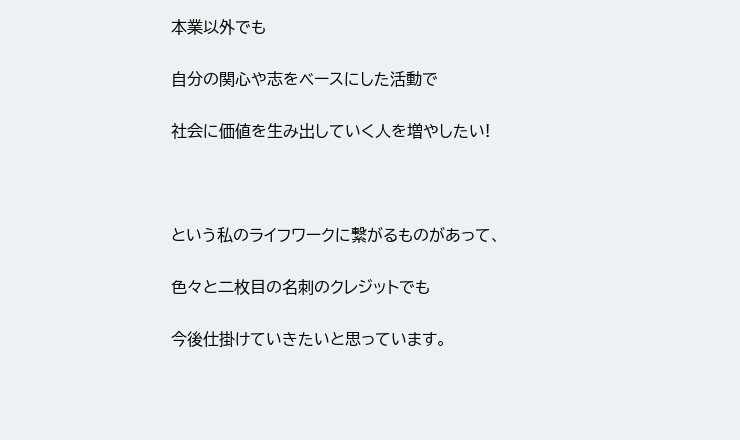本業以外でも

自分の関心や志をベースにした活動で

社会に価値を生み出していく人を増やしたい!



という私のライフワークに繋がるものがあって、

色々と二枚目の名刺のクレジットでも

今後仕掛けていきたいと思っています。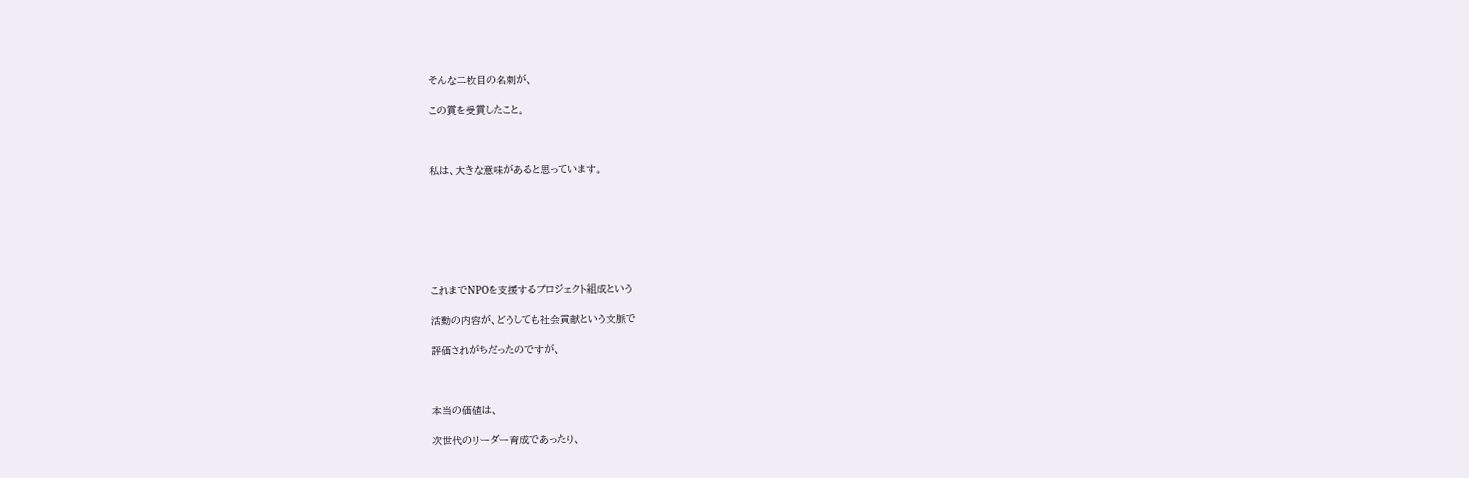そんな二枚目の名刺が、

この賞を受賞したこと。



私は、大きな意味があると思っています。







これまでNPOを支援するプロジェクト組成という

活動の内容が、どうしても社会貢献という文脈で

評価されがちだったのですが、



本当の価値は、

次世代のリーダー育成であったり、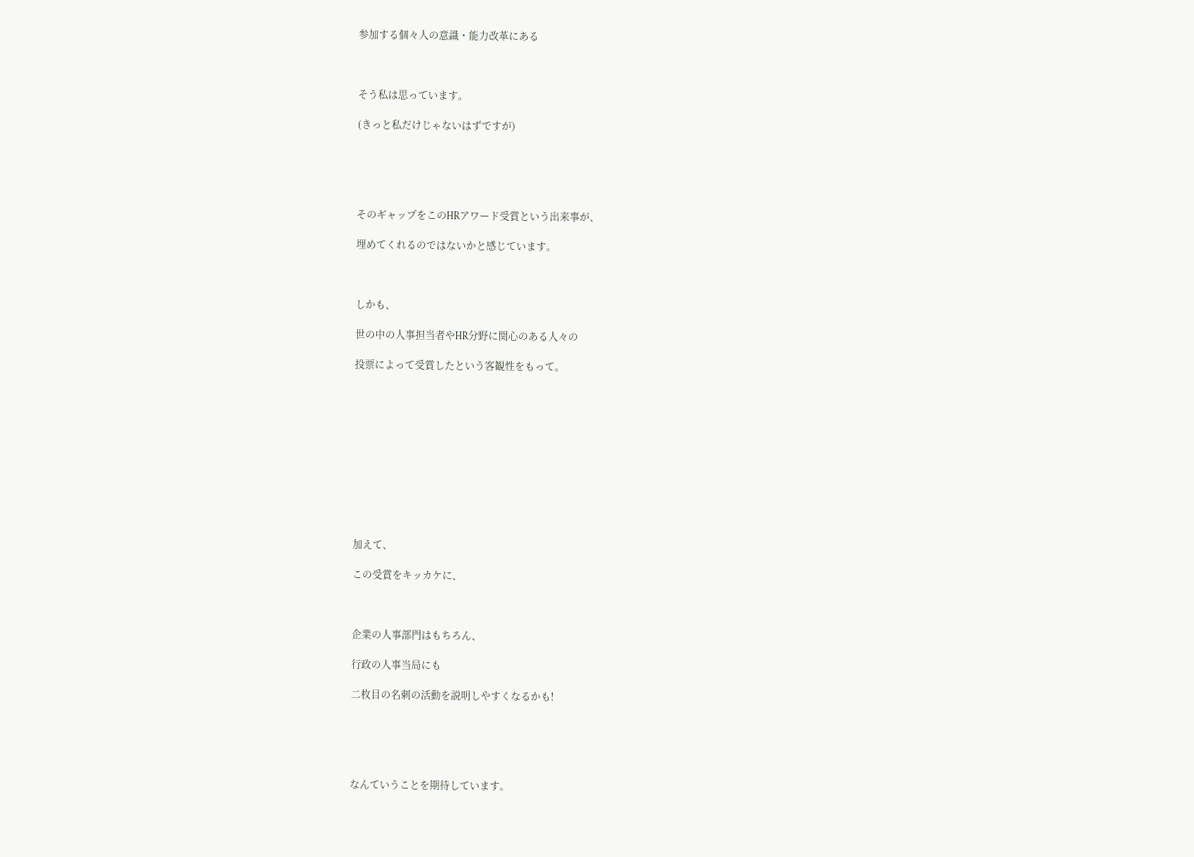参加する個々人の意識・能力改革にある



そう私は思っています。

(きっと私だけじゃないはずですが)





そのギャップをこのHRアワード受賞という出来事が、

埋めてくれるのではないかと感じています。



しかも、

世の中の人事担当者やHR分野に関心のある人々の

投票によって受賞したという客観性をもって。











加えて、

この受賞をキッカケに、



企業の人事部門はもちろん、

行政の人事当局にも

二枚目の名刺の活動を説明しやすくなるかも!





なんていうことを期待しています。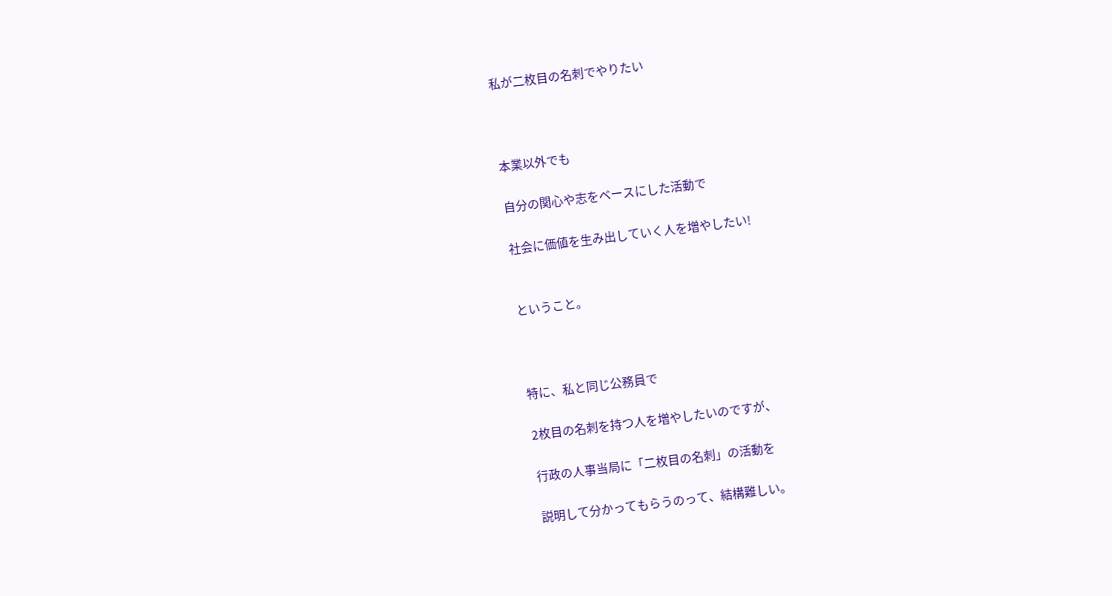私が二枚目の名刺でやりたい



本業以外でも

自分の関心や志をベースにした活動で

社会に価値を生み出していく人を増やしたい!


ということ。



特に、私と同じ公務員で

2枚目の名刺を持つ人を増やしたいのですが、

行政の人事当局に「二枚目の名刺」の活動を

説明して分かってもらうのって、結構難しい。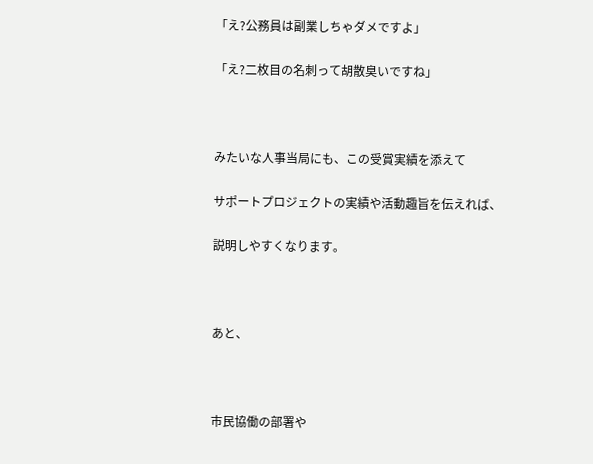「え?公務員は副業しちゃダメですよ」

「え?二枚目の名刺って胡散臭いですね」



みたいな人事当局にも、この受賞実績を添えて

サポートプロジェクトの実績や活動趣旨を伝えれば、

説明しやすくなります。



あと、



市民協働の部署や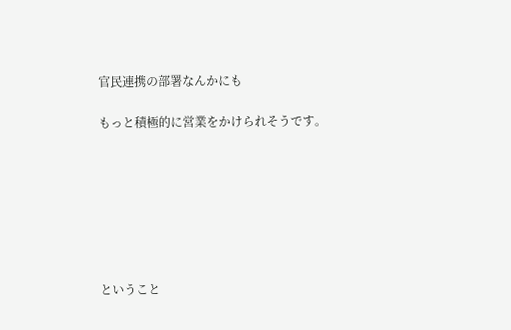官民連携の部署なんかにも

もっと積極的に営業をかけられそうです。







ということ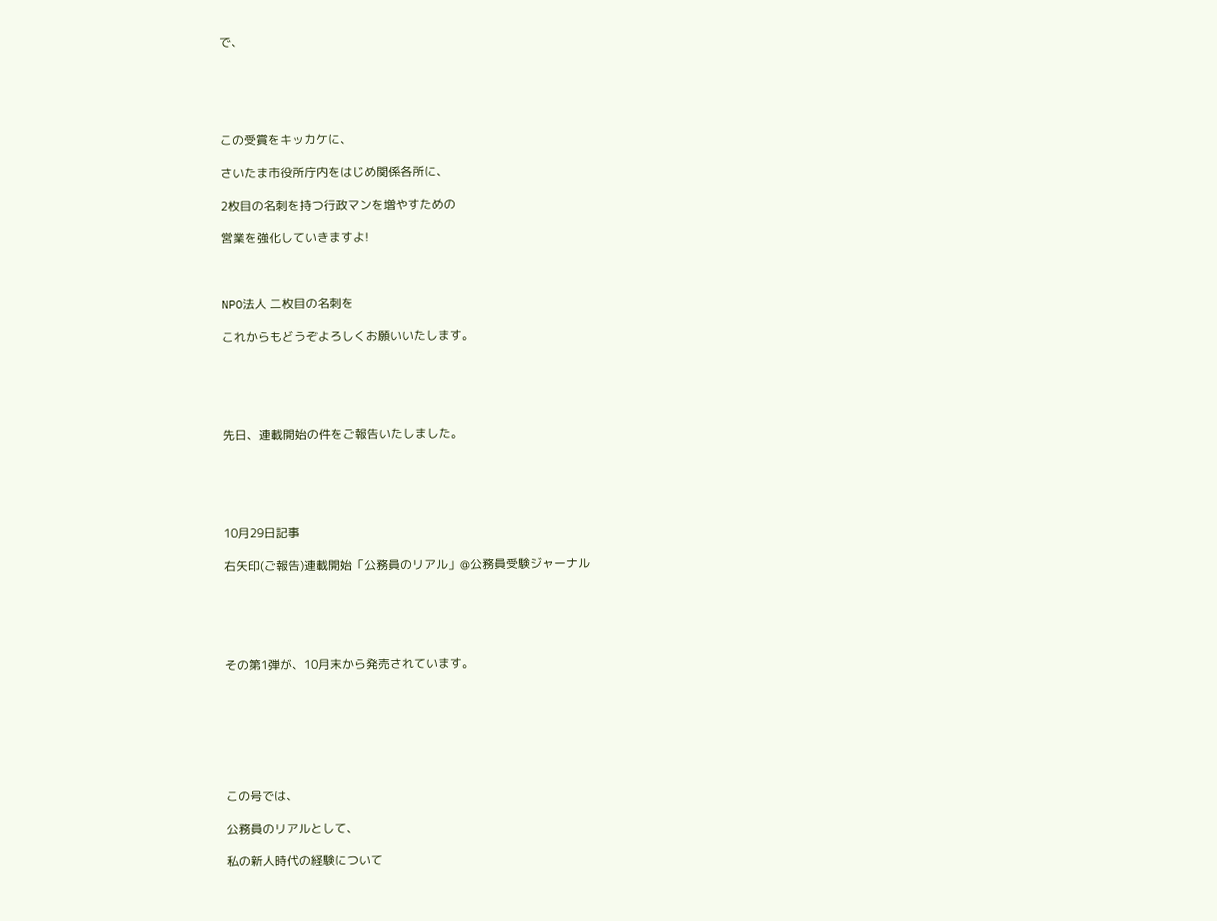で、





この受賞をキッカケに、

さいたま市役所庁内をはじめ関係各所に、

2枚目の名刺を持つ行政マンを増やすための

営業を強化していきますよ!



NPO法人 二枚目の名刺を

これからもどうぞよろしくお願いいたします。





先日、連載開始の件をご報告いたしました。





10月29日記事

右矢印(ご報告)連載開始「公務員のリアル」@公務員受験ジャーナル





その第1弾が、10月末から発売されています。







この号では、

公務員のリアルとして、

私の新人時代の経験について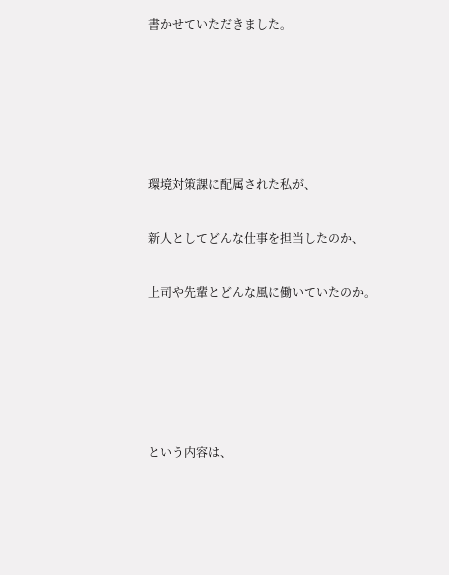書かせていただきました。





環境対策課に配属された私が、

新人としてどんな仕事を担当したのか、

上司や先輩とどんな風に働いていたのか。





という内容は、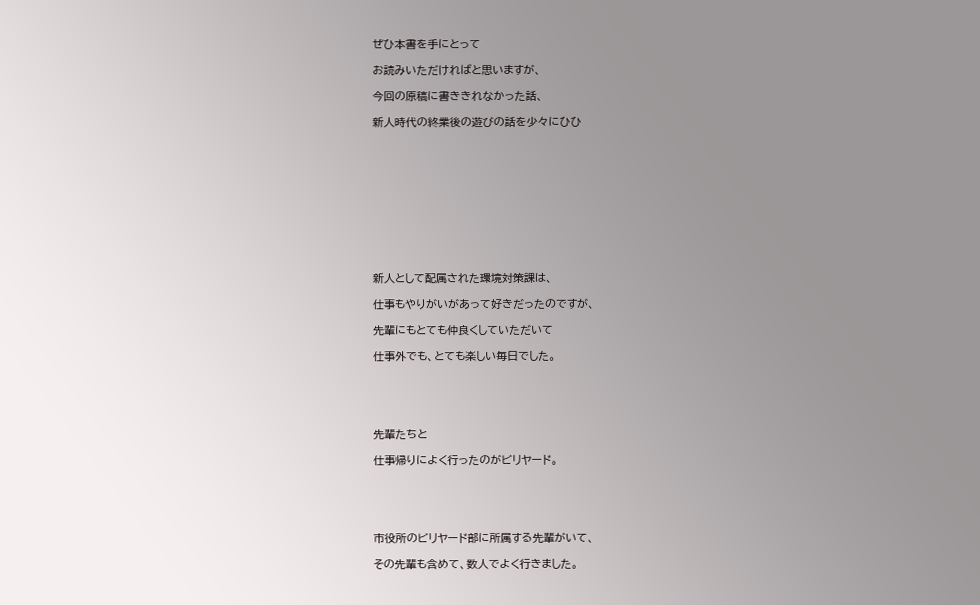ぜひ本書を手にとって

お読みいただければと思いますが、

今回の原稿に書ききれなかった話、

新人時代の終業後の遊びの話を少々にひひ











新人として配属された環境対策課は、

仕事もやりがいがあって好きだったのですが、

先輩にもとても仲良くしていただいて

仕事外でも、とても楽しい毎日でした。





先輩たちと

仕事帰りによく行ったのがビリヤード。





市役所のビリヤード部に所属する先輩がいて、

その先輩も含めて、数人でよく行きました。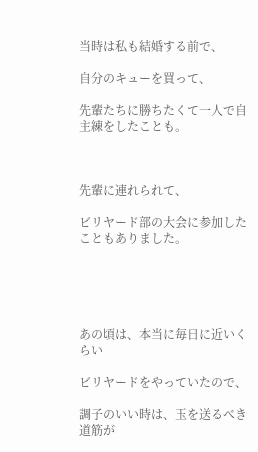当時は私も結婚する前で、

自分のキューを買って、

先輩たちに勝ちたくて一人で自主練をしたことも。



先輩に連れられて、

ビリヤード部の大会に参加したこともありました。





あの頃は、本当に毎日に近いくらい

ビリヤードをやっていたので、

調子のいい時は、玉を送るべき道筋が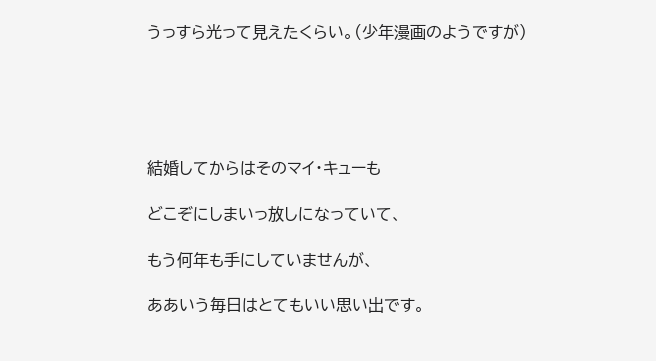うっすら光って見えたくらい。(少年漫画のようですが)





結婚してからはそのマイ・キューも

どこぞにしまいっ放しになっていて、

もう何年も手にしていませんが、

ああいう毎日はとてもいい思い出です。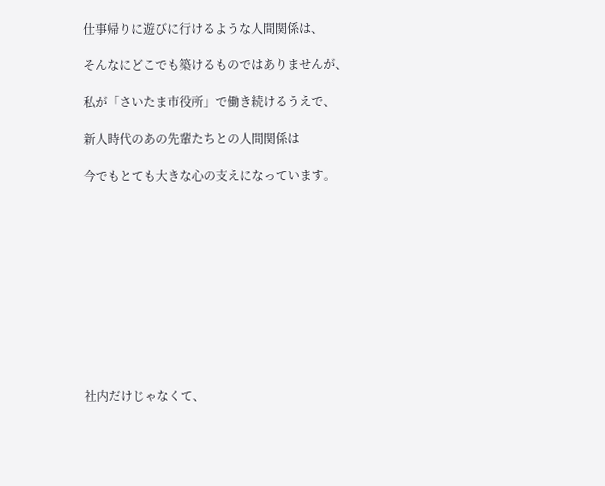仕事帰りに遊びに行けるような人間関係は、

そんなにどこでも築けるものではありませんが、

私が「さいたま市役所」で働き続けるうえで、

新人時代のあの先輩たちとの人間関係は

今でもとても大きな心の支えになっています。











社内だけじゃなくて、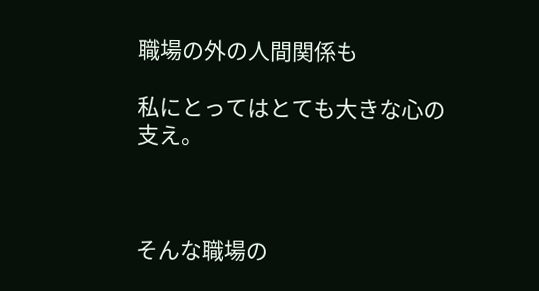職場の外の人間関係も

私にとってはとても大きな心の支え。



そんな職場の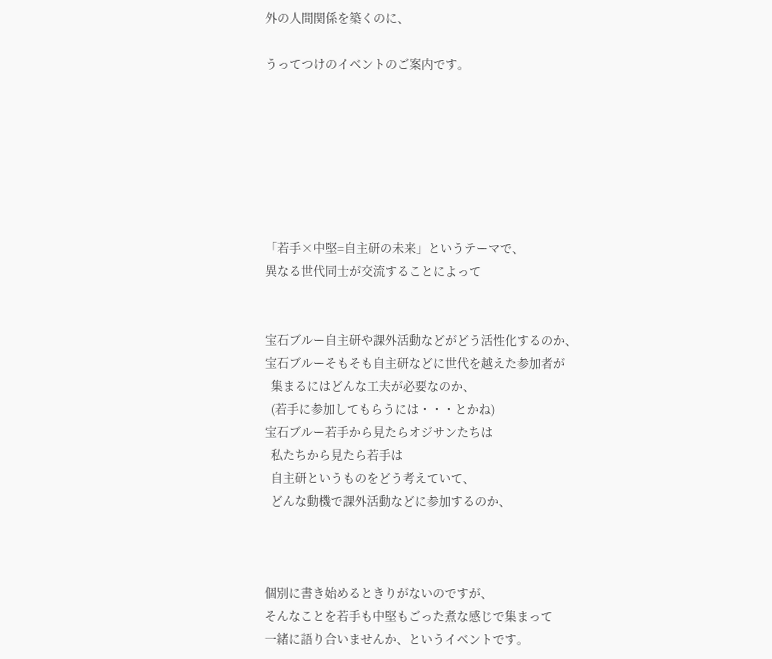外の人間関係を築くのに、

うってつけのイベントのご案内です。







「若手×中堅=自主研の未来」というテーマで、
異なる世代同士が交流することによって


宝石ブルー自主研や課外活動などがどう活性化するのか、
宝石ブルーそもそも自主研などに世代を越えた参加者が
  集まるにはどんな工夫が必要なのか、
  (若手に参加してもらうには・・・とかね)
宝石ブルー若手から見たらオジサンたちは
  私たちから見たら若手は
  自主研というものをどう考えていて、
  どんな動機で課外活動などに参加するのか、



個別に書き始めるときりがないのですが、
そんなことを若手も中堅もごった煮な感じで集まって
一緒に語り合いませんか、というイベントです。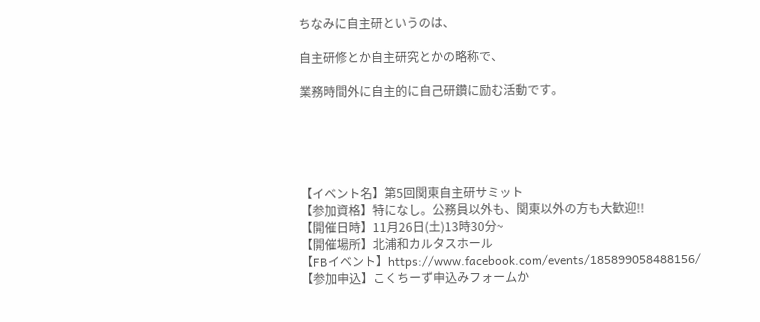ちなみに自主研というのは、

自主研修とか自主研究とかの略称で、

業務時間外に自主的に自己研鑽に励む活動です。





【イベント名】第5回関東自主研サミット
【参加資格】特になし。公務員以外も、関東以外の方も大歓迎!!
【開催日時】11月26日(土)13時30分~
【開催場所】北浦和カルタスホール
【FBイベント】https://www.facebook.com/events/185899058488156/
【参加申込】こくちーず申込みフォームか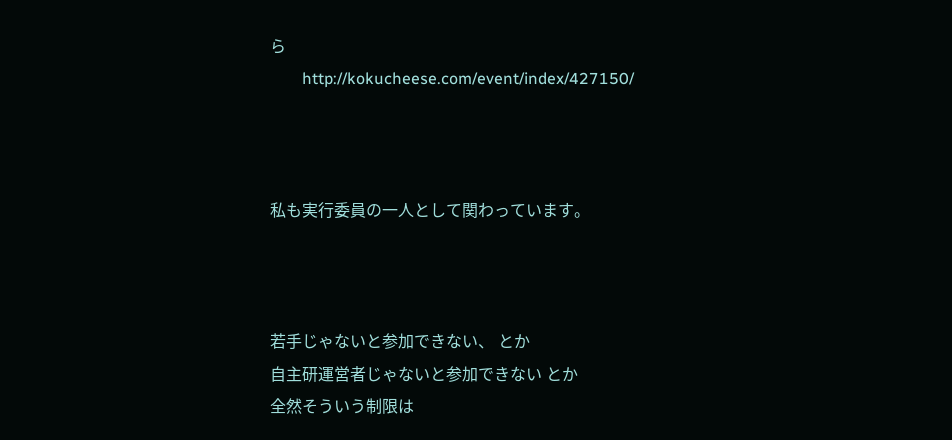ら
        http://kokucheese.com/event/index/427150/



私も実行委員の一人として関わっています。



若手じゃないと参加できない、 とか
自主研運営者じゃないと参加できない とか
全然そういう制限は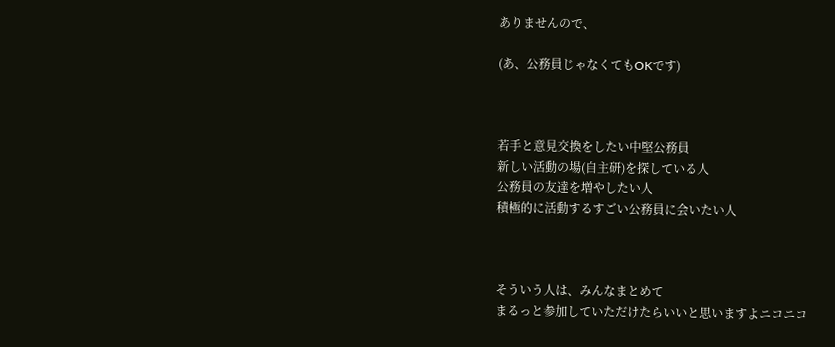ありませんので、

(あ、公務員じゃなくてもOKです)



若手と意見交換をしたい中堅公務員
新しい活動の場(自主研)を探している人
公務員の友達を増やしたい人
積極的に活動するすごい公務員に会いたい人



そういう人は、みんなまとめて
まるっと参加していただけたらいいと思いますよニコニコ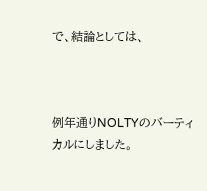で、結論としては、



例年通りNOLTYのバーティカルにしました。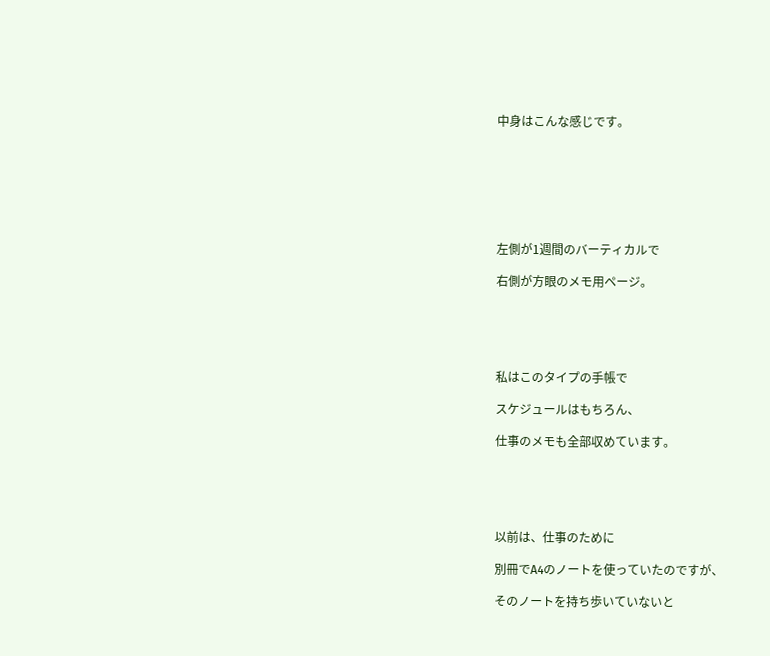中身はこんな感じです。







左側が1週間のバーティカルで

右側が方眼のメモ用ページ。





私はこのタイプの手帳で

スケジュールはもちろん、

仕事のメモも全部収めています。





以前は、仕事のために

別冊でA4のノートを使っていたのですが、

そのノートを持ち歩いていないと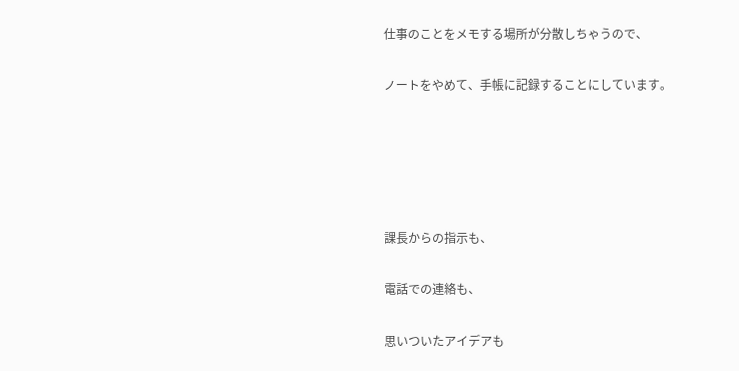仕事のことをメモする場所が分散しちゃうので、

ノートをやめて、手帳に記録することにしています。





課長からの指示も、

電話での連絡も、

思いついたアイデアも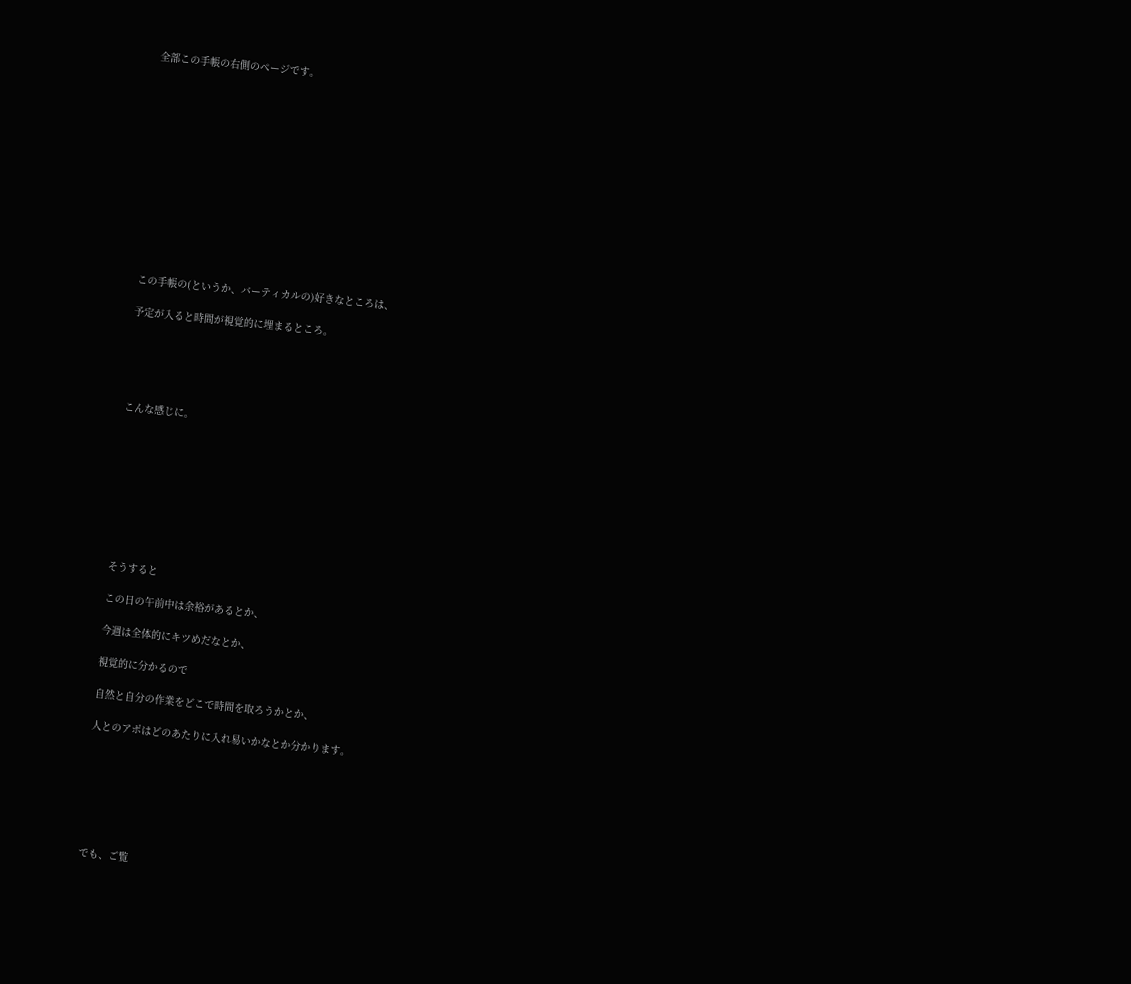全部この手帳の右側のページです。













この手帳の(というか、バーティカルの)好きなところは、

予定が入ると時間が視覚的に埋まるところ。





こんな感じに。









そうすると

この日の午前中は余裕があるとか、

今週は全体的にキツめだなとか、

視覚的に分かるので

自然と自分の作業をどこで時間を取ろうかとか、

人とのアポはどのあたりに入れ易いかなとか分かります。







でも、ご覧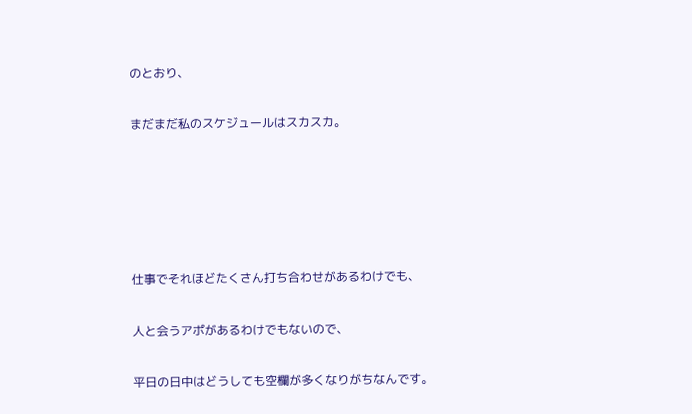のとおり、

まだまだ私のスケジュールはスカスカ。





仕事でそれほどたくさん打ち合わせがあるわけでも、

人と会うアポがあるわけでもないので、

平日の日中はどうしても空欄が多くなりがちなんです。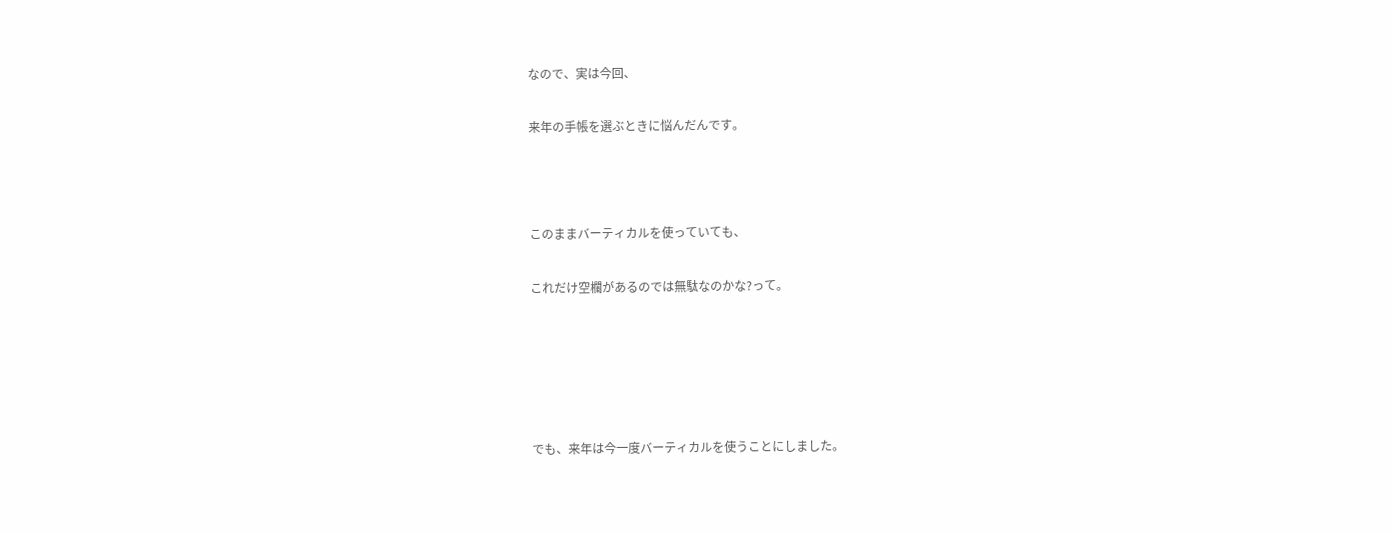なので、実は今回、

来年の手帳を選ぶときに悩んだんです。



このままバーティカルを使っていても、

これだけ空欄があるのでは無駄なのかな?って。





でも、来年は今一度バーティカルを使うことにしました。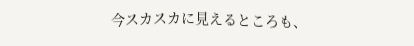今スカスカに見えるところも、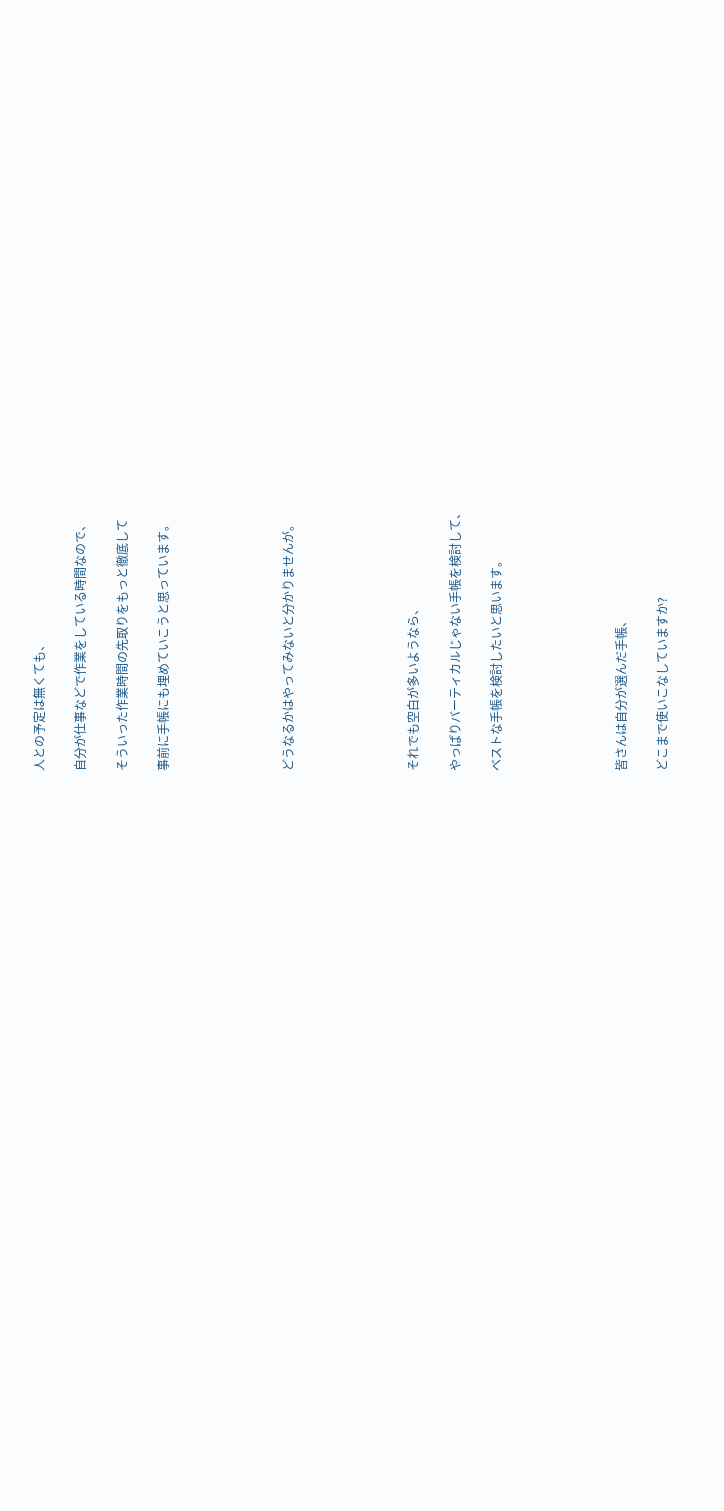人との予定は無くても、

自分が仕事などで作業をしている時間なので、

そういった作業時間の先取りをもっと徹底して

事前に手帳にも埋めていこうと思っています。





どうなるかはやってみないと分かりませんが。





それでも空白が多いようなら、

やっぱりバーティカルじゃない手帳を検討して、

ベストな手帳を検討したいと思います。





皆さんは自分が選んだ手帳、

どこまで使いこなしていますか?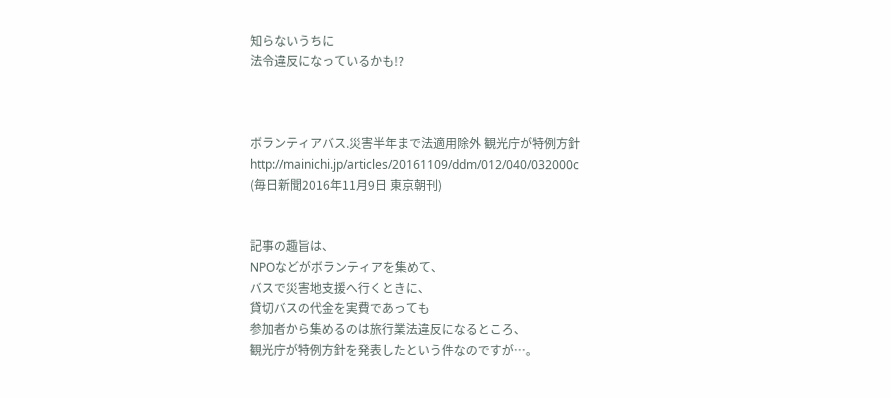知らないうちに
法令違反になっているかも!?



ボランティアバス.災害半年まで法適用除外 観光庁が特例方針
http://mainichi.jp/articles/20161109/ddm/012/040/032000c
(毎日新聞2016年11月9日 東京朝刊)


記事の趣旨は、
NPOなどがボランティアを集めて、
バスで災害地支援へ行くときに、
貸切バスの代金を実費であっても
参加者から集めるのは旅行業法違反になるところ、
観光庁が特例方針を発表したという件なのですが…。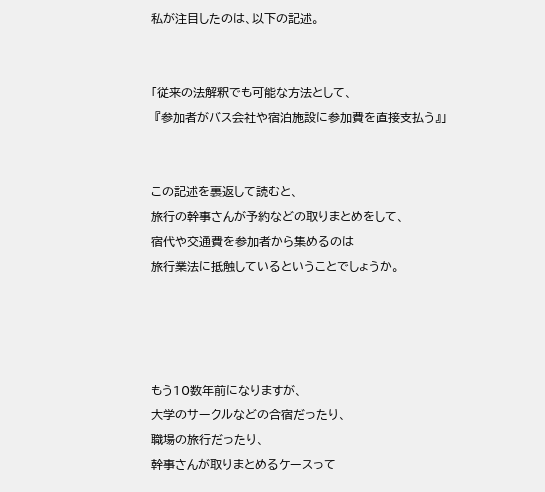私が注目したのは、以下の記述。


「従来の法解釈でも可能な方法として、
 『参加者がバス会社や宿泊施設に参加費を直接支払う』」


この記述を裏返して読むと、
旅行の幹事さんが予約などの取りまとめをして、
宿代や交通費を参加者から集めるのは
旅行業法に抵触しているということでしょうか。




もう10数年前になりますが、
大学のサークルなどの合宿だったり、
職場の旅行だったり、
幹事さんが取りまとめるケースって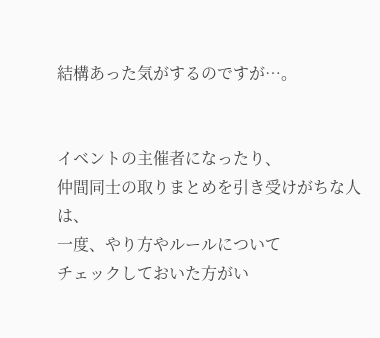結構あった気がするのですが…。


イベントの主催者になったり、
仲間同士の取りまとめを引き受けがちな人は、
一度、やり方やルールについて
チェックしておいた方がい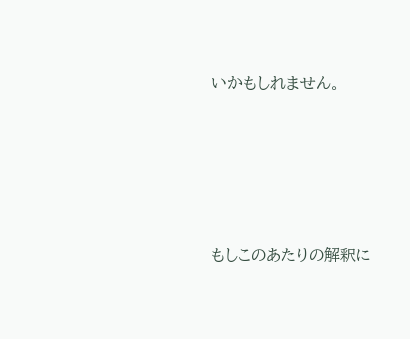いかもしれません。





もしこのあたりの解釈に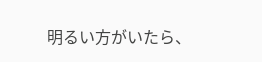明るい方がいたら、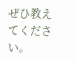ぜひ教えてください。